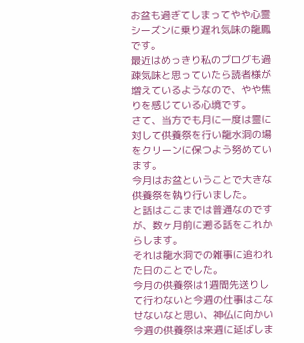お盆も過ぎてしまってやや心霊シーズンに乗り遅れ気味の龍鳳です。
最近はめっきり私のブログも過疎気味と思っていたら読者様が増えているようなので、やや焦りを感じている心境です。
さて、当方でも月に一度は霊に対して供養祭を行い龍水洞の場をクリーンに保つよう努めています。
今月はお盆ということで大きな供養祭を執り行いました。
と話はここまでは普通なのですが、数ヶ月前に遡る話をこれからします。
それは龍水洞での雑事に追われた日のことでした。
今月の供養祭は1週間先送りして行わないと今週の仕事はこなせないなと思い、神仏に向かい今週の供養祭は来週に延ばしま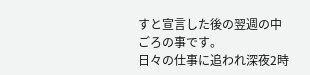すと宣言した後の翌週の中ごろの事です。
日々の仕事に追われ深夜2時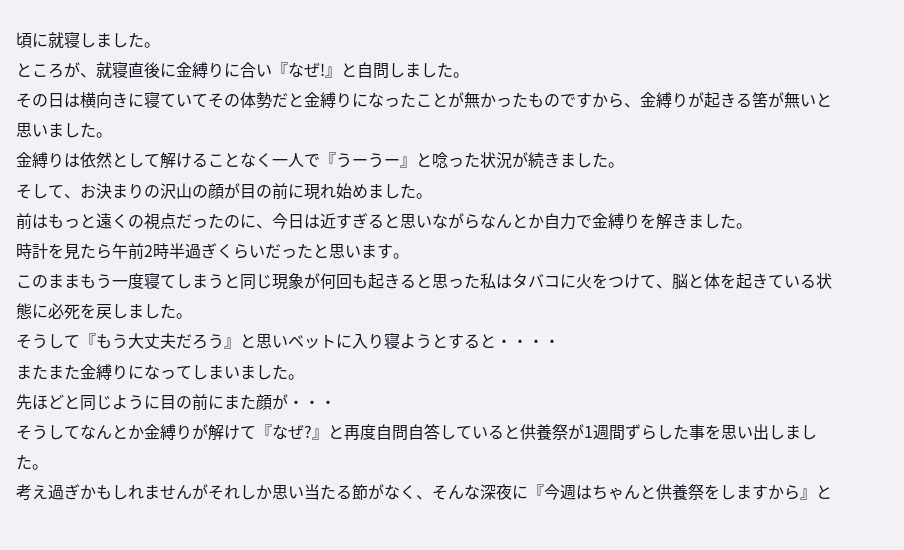頃に就寝しました。
ところが、就寝直後に金縛りに合い『なぜ!』と自問しました。
その日は横向きに寝ていてその体勢だと金縛りになったことが無かったものですから、金縛りが起きる筈が無いと思いました。
金縛りは依然として解けることなく一人で『うーうー』と唸った状況が続きました。
そして、お決まりの沢山の顔が目の前に現れ始めました。
前はもっと遠くの視点だったのに、今日は近すぎると思いながらなんとか自力で金縛りを解きました。
時計を見たら午前2時半過ぎくらいだったと思います。
このままもう一度寝てしまうと同じ現象が何回も起きると思った私はタバコに火をつけて、脳と体を起きている状態に必死を戻しました。
そうして『もう大丈夫だろう』と思いベットに入り寝ようとすると・・・・
またまた金縛りになってしまいました。
先ほどと同じように目の前にまた顔が・・・
そうしてなんとか金縛りが解けて『なぜ?』と再度自問自答していると供養祭が1週間ずらした事を思い出しました。
考え過ぎかもしれませんがそれしか思い当たる節がなく、そんな深夜に『今週はちゃんと供養祭をしますから』と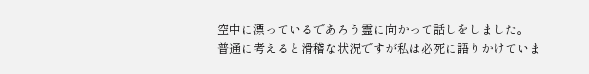空中に漂っているであろう霊に向かって話しをしました。
普通に考えると滑稽な状況ですが私は必死に語りかけていま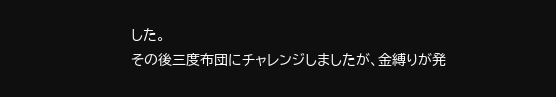した。
その後三度布団にチャレンジしましたが、金縛りが発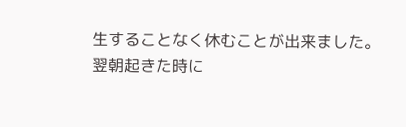生することなく休むことが出来ました。
翌朝起きた時に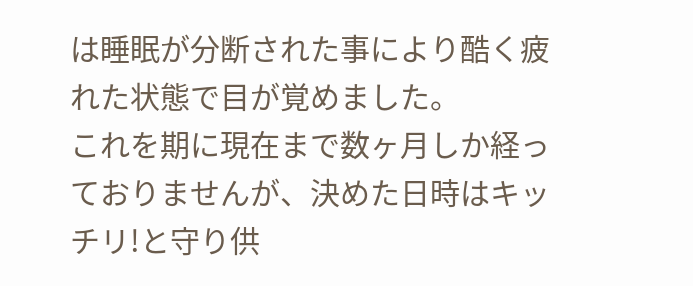は睡眠が分断された事により酷く疲れた状態で目が覚めました。
これを期に現在まで数ヶ月しか経っておりませんが、決めた日時はキッチリ!と守り供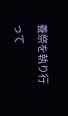養祭を執り行って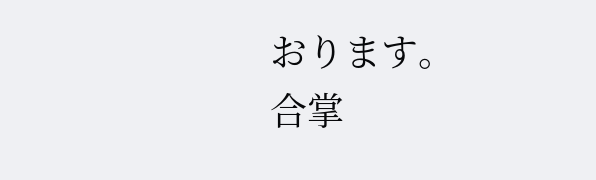おります。
合掌